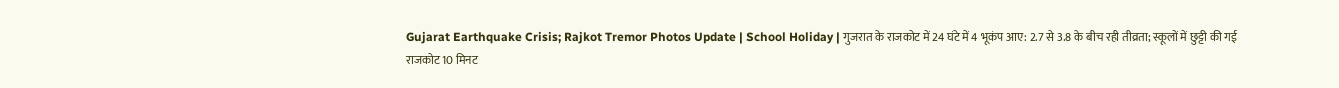Gujarat Earthquake Crisis; Rajkot Tremor Photos Update | School Holiday | गुजरात के राजकोट में 24 घंटे में 4 भूकंप आए: 2.7 से 3.8 के बीच रही तीव्रता; स्कूलों में छुट्टी की गई
राजकोट10 मिनट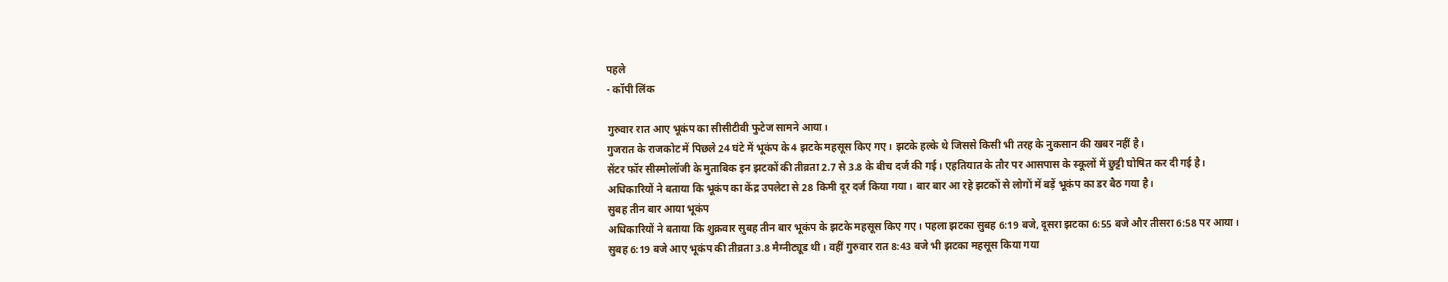पहले
- कॉपी लिंक

गुरुवार रात आए भूकंप का सीसीटीवी फुटेज सामने आया।
गुजरात के राजकोट में पिछले 24 घंटे में भूकंप के 4 झटके महसूस किए गए। झटके हल्के थे जिससे किसी भी तरह के नुकसान की खबर नहीं है।
सेंटर फॉर सीस्मोलॉजी के मुताबिक इन झटकों की तीव्रता 2.7 से 3.8 के बीच दर्ज की गई। एहतियात के तौर पर आसपास के स्कूलों में छुट्टी घोषित कर दी गई है।
अधिकारियों ने बताया कि भूकंप का केंद्र उपलेटा से 28 किमी दूर दर्ज किया गया। बार बार आ रहे झटकों से लोगों में बड़ें भूकंप का डर बैठ गया है।
सुबह तीन बार आया भूकंप
अधिकारियों ने बताया कि शुक्रवार सुबह तीन बार भूकंप के झटके महसूस किए गए। पहला झटका सुबह 6:19 बजे, दूसरा झटका 6:55 बजे और तीसरा 6:58 पर आया।
सुबह 6:19 बजे आए भूकंप की तीव्रता 3.8 मैग्नीट्यूड थी। वहीं गुरुवार रात 8:43 बजे भी झटका महसूस किया गया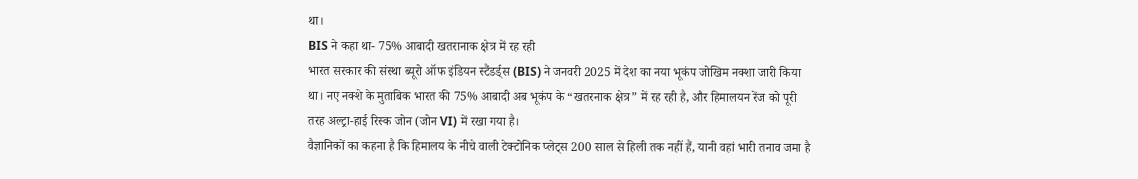था।
BIS ने कहा था- 75% आबादी खतरानाक क्षेत्र में रह रही
भारत सरकार की संस्था ब्यूरो ऑफ इंडियन स्टैंडर्ड्स (BIS) ने जनवरी 2025 में देश का नया भूकंप जोखिम नक्शा जारी किया था। नए नक्शे के मुताबिक भारत की 75% आबादी अब भूकंप के “खतरनाक क्षेत्र” में रह रही है, और हिमालयन रेंज को पूरी तरह अल्ट्रा-हाई रिस्क जोन (जोन VI) में रखा गया है।
वैज्ञानिकों का कहना है कि हिमालय के नीचे वाली टेक्टोनिक प्लेट्स 200 साल से हिली तक नहीं हैं, यानी वहां भारी तनाव जमा है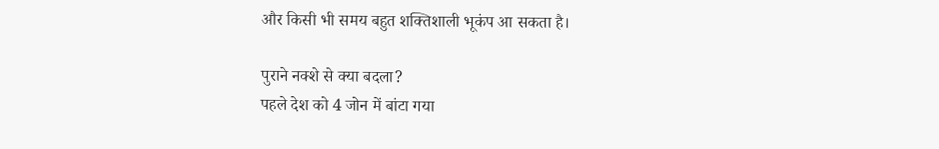और किसी भी समय बहुत शक्तिशाली भूकंप आ सकता है।

पुराने नक्शे से क्या बदला?
पहले देश को 4 जोन में बांटा गया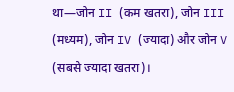था—जोन II (कम खतरा), जोन III (मध्यम), जोन IV (ज्यादा) और जोन V (सबसे ज्यादा खतरा)।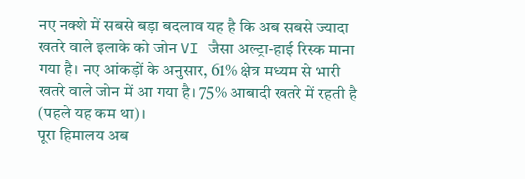नए नक्शे में सबसे बड़ा बदलाव यह है कि अब सबसे ज्यादा खतरे वाले इलाके को जोन VI जैसा अल्ट्रा-हाई रिस्क माना गया है। नए आंकड़ों के अनुसार, 61% क्षेत्र मध्यम से भारी खतरे वाले जोन में आ गया है। 75% आबादी खतरे में रहती है (पहले यह कम था)।
पूरा हिमालय अब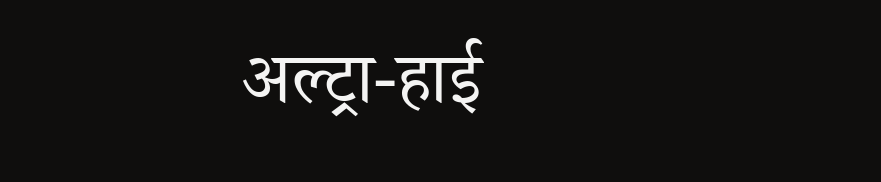अल्ट्रा-हाई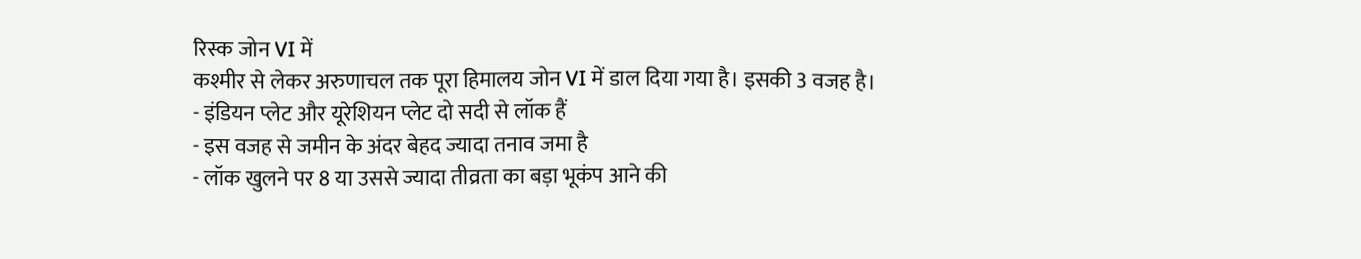रिस्क जोन VI में
कश्मीर से लेकर अरुणाचल तक पूरा हिमालय जोन VI में डाल दिया गया है। इसकी 3 वजह है।
- इंडियन प्लेट और यूरेशियन प्लेट दो सदी से लॉक हैं
- इस वजह से जमीन के अंदर बेहद ज्यादा तनाव जमा है
- लॉक खुलने पर 8 या उससे ज्यादा तीव्रता का बड़ा भूकंप आने की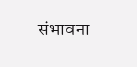संभावना